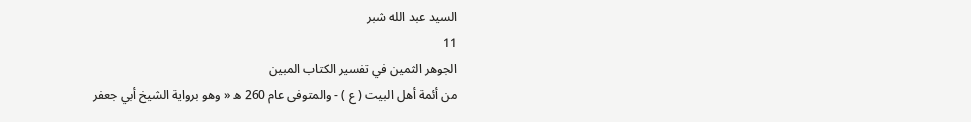السيد عبد الله شبر
11
الجوهر الثمين في تفسير الكتاب المبين
من أئمة أهل البيت ( ع ) - والمتوفى عام 260 ه « وهو برواية الشيخ أبي جعفر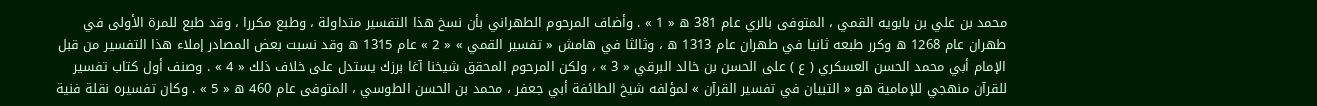محمد بن علي بن بابويه القمي ، المتوفى بالري عام 381 ه « 1 » . وأضاف المرحوم الطهراني بأن نسخ هذا التفسير متداولة ، وطبع مكررا ، وقد طبع للمرة الأولى في طهران عام 1268 ه وكرر طبعه ثانيا في طهران عام 1313 ه ، وثالثا في هامش « تفسير القمي » « 2 » عام 1315 ه وقد نسبت بعض المصادر إملاء هذا التفسير من قبل الإمام أبي محمد الحسن العسكري ( ع ) على الحسن بن خالد البرقي « 3 » ، ولكن المرحوم المحقق شيخنا آغا برزك يستدل على خلاف ذلك « 4 » . وصنف أول كتاب تفسير للقرآن منهجي للإمامية هو « التبيان في تفسير القرآن » لمؤلفه شيخ الطائفة أبي جعفر ، محمد بن الحسن الطوسي ، المتوفى عام 460 ه « 5 » . وكان تفسيره نقلة فنية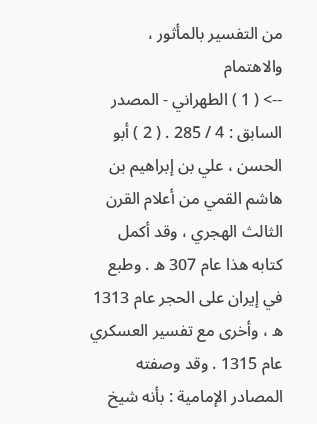من التفسير بالمأثور ، والاهتمام
--> ( 1 ) الطهراني - المصدر السابق : 4 / 285 . ( 2 ) أبو الحسن ، علي بن إبراهيم بن هاشم القمي من أعلام القرن الثالث الهجري ، وقد أكمل كتابه هذا عام 307 ه . وطبع في إيران على الحجر عام 1313 ه ، وأخرى مع تفسير العسكري عام 1315 . وقد وصفته المصادر الإمامية : بأنه شيخ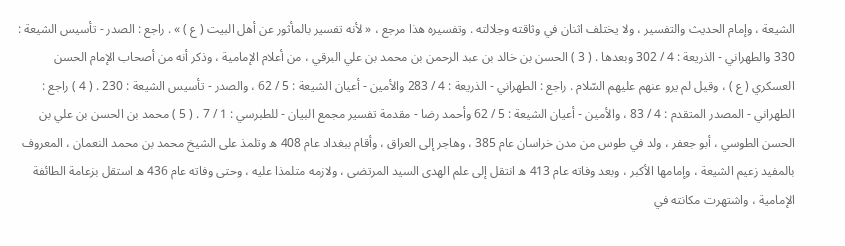الشيعة ، وإمام الحديث والتفسير ، ولا يختلف اثنان في وثاقته وجلالته . وتفسيره هذا مرجع ، « لأنه تفسير بالمأثور عن أهل البيت ( ع ) » . راجع : الصدر - تأسيس الشيعة : 330 والطهراني - الذريعة : 4 / 302 وبعدها . ( 3 ) الحسن بن خالد بن عبد الرحمن بن محمد بن علي البرقي ، من أعلام الإمامية ، وذكر أنه من أصحاب الإمام الحسن العسكري ( ع ) ، وقيل لم يرو عنهم عليهم السّلام . راجع : الطهراني - الذريعة : 4 / 283 والأمين - أعيان الشيعة : 5 / 62 ، والصدر - تأسيس الشيعة : 230 . ( 4 ) راجع : الطهراني - المصدر المتقدم : 4 / 83 ، والأمين - أعيان الشيعة : 5 / 62 وأحمد رضا - مقدمة تفسير مجمع البيان - للطبرسي : 1 / 7 . ( 5 ) محمد بن الحسن بن علي بن الحسن الطوسي ، أبو جعفر ، ولد في طوس من مدن خراسان عام 385 ، وهاجر إلى العراق ، وأقام ببغداد عام 408 ه وتلمذ على الشيخ محمد بن محمد النعمان ، المعروف بالمفيد زعيم الشيعة ، وإمامها الأكبر ، وبعد وفاته عام 413 ه انتقل إلى علم الهدى السيد المرتضى ، ولازمه متلمذا عليه ، وحتى وفاته عام 436 ه استقل بزعامة الطائفة الإمامية ، واشتهرت مكانته في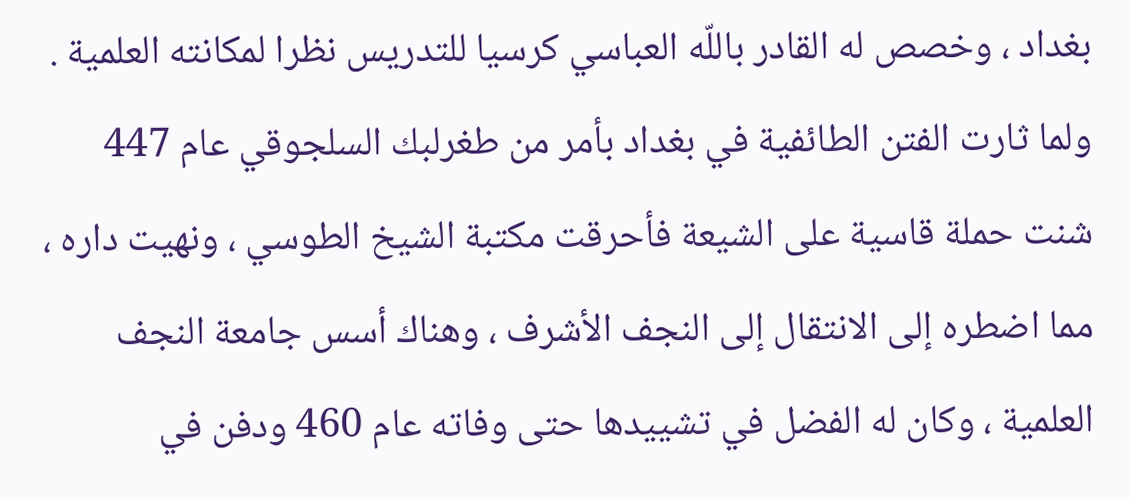بغداد ، وخصص له القادر باللّه العباسي كرسيا للتدريس نظرا لمكانته العلمية . ولما ثارت الفتن الطائفية في بغداد بأمر من طغرلبك السلجوقي عام 447 شنت حملة قاسية على الشيعة فأحرقت مكتبة الشيخ الطوسي ، ونهيت داره ، مما اضطره إلى الانتقال إلى النجف الأشرف ، وهناك أسس جامعة النجف العلمية ، وكان له الفضل في تشييدها حتى وفاته عام 460 ودفن في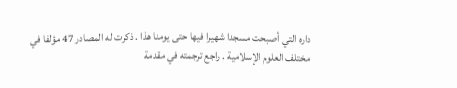داره التي أصبحت مسجدا شهيرا فيها حتى يومنا هذا . ذكرت له المصادر 47 مؤلفا في مختلف العلوم الإسلامية . راجع ترجمته في مقدمة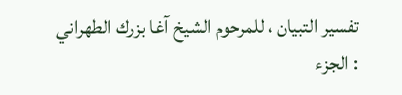تفسير التبيان ، للمرحوم الشيخ آغا بزرك الطهراني : الجزء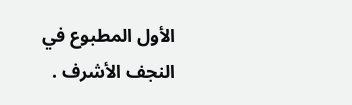الأول المطبوع في النجف الأشرف .